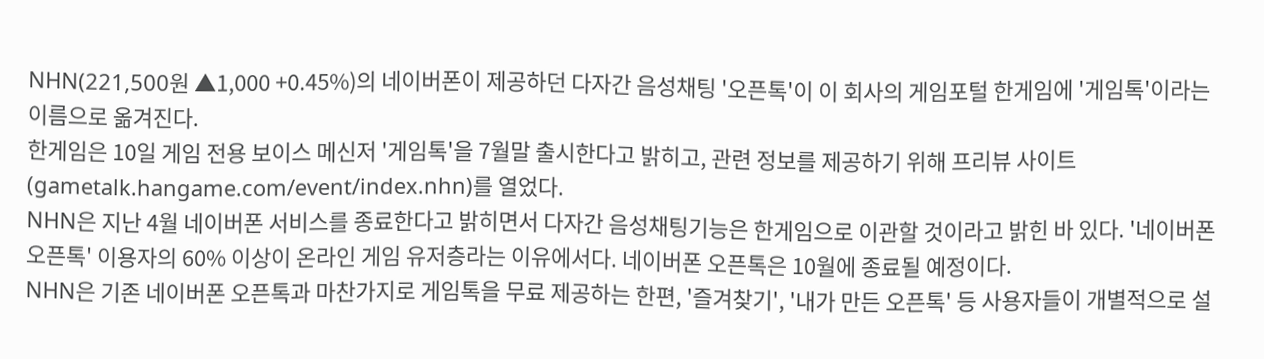NHN(221,500원 ▲1,000 +0.45%)의 네이버폰이 제공하던 다자간 음성채팅 '오픈톡'이 이 회사의 게임포털 한게임에 '게임톡'이라는 이름으로 옮겨진다.
한게임은 10일 게임 전용 보이스 메신저 '게임톡'을 7월말 출시한다고 밝히고, 관련 정보를 제공하기 위해 프리뷰 사이트(gametalk.hangame.com/event/index.nhn)를 열었다.
NHN은 지난 4월 네이버폰 서비스를 종료한다고 밝히면서 다자간 음성채팅기능은 한게임으로 이관할 것이라고 밝힌 바 있다. '네이버폰 오픈톡' 이용자의 60% 이상이 온라인 게임 유저층라는 이유에서다. 네이버폰 오픈톡은 10월에 종료될 예정이다.
NHN은 기존 네이버폰 오픈톡과 마찬가지로 게임톡을 무료 제공하는 한편, '즐겨찾기', '내가 만든 오픈톡' 등 사용자들이 개별적으로 설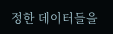정한 데이터들을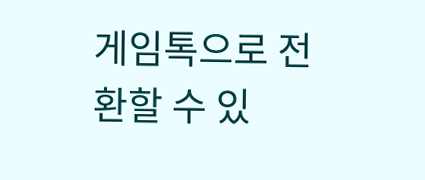게임톡으로 전환할 수 있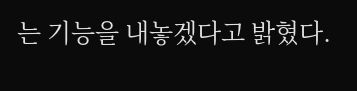는 기능을 내놓겠다고 밝혔다.